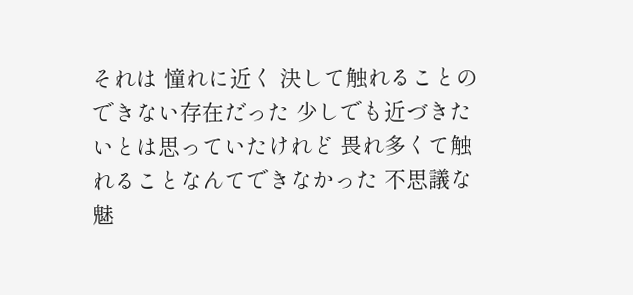それは 憧れに近く 決して触れることのできない存在だった 少しでも近づきたいとは思っていたけれど 畏れ多くて触れることなんてできなかった 不思議な魅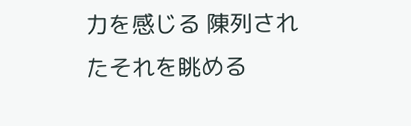力を感じる 陳列されたそれを眺める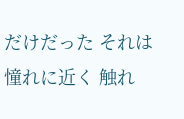だけだった それは 憧れに近く 触れ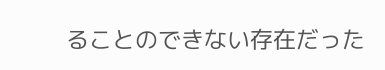ることのできない存在だった